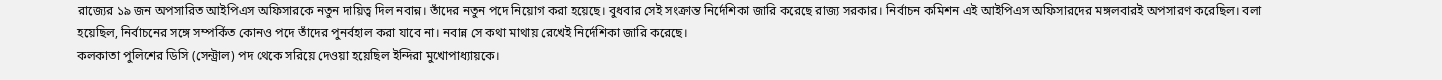রাজ্যের ১৯ জন অপসারিত আইপিএস অফিসারকে নতুন দায়িত্ব দিল নবান্ন। তাঁদের নতুন পদে নিয়োগ করা হয়েছে। বুধবার সেই সংক্রান্ত নির্দেশিকা জারি করেছে রাজ্য সরকার। নির্বাচন কমিশন এই আইপিএস অফিসারদের মঙ্গলবারই অপসারণ করেছিল। বলা হয়েছিল, নির্বাচনের সঙ্গে সম্পর্কিত কোনও পদে তাঁদের পুনর্বহাল করা যাবে না। নবান্ন সে কথা মাথায় রেখেই নির্দেশিকা জারি করেছে।
কলকাতা পুলিশের ডিসি (সেন্ট্রাল) পদ থেকে সরিয়ে দেওয়া হয়েছিল ইন্দিরা মুখোপাধ্যায়কে।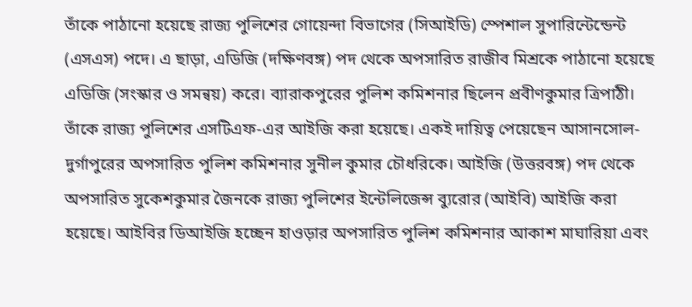তাঁকে পাঠানো হয়েছে রাজ্য পুলিশের গোয়েন্দা বিভাগের (সিআইডি) স্পেশাল সুপারিন্টেন্ডেন্ট (এসএস) পদে। এ ছাড়া, এডিজি (দক্ষিণবঙ্গ) পদ থেকে অপসারিত রাজীব মিশ্রকে পাঠানো হয়েছে এডিজি (সংস্কার ও সমন্বয়) করে। ব্যারাকপুরের পুলিশ কমিশনার ছিলেন প্রবীণকুমার ত্রিপাঠী। তাঁকে রাজ্য পুলিশের এসটিএফ-এর আইজি করা হয়েছে। একই দায়িত্ব পেয়েছেন আসানসোল-দুর্গাপুরের অপসারিত পুলিশ কমিশনার সুনীল কুমার চৌধরিকে। আইজি (উত্তরবঙ্গ) পদ থেকে অপসারিত সুকেশকুমার জৈনকে রাজ্য পুলিশের ইন্টেলিজেন্স ব্যুরোর (আইবি) আইজি করা হয়েছে। আইবির ডিআইজি হচ্ছেন হাওড়ার অপসারিত পুলিশ কমিশনার আকাশ মাঘারিয়া এবং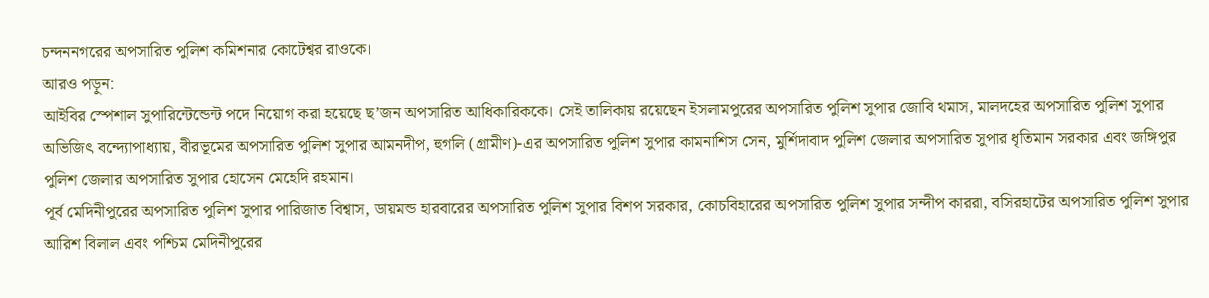চন্দননগরের অপসারিত পুলিশ কমিশনার কোটেশ্বর রাওকে।
আরও পড়ুন:
আইবির স্পেশাল সুপারিন্টেন্ডেন্ট পদে নিয়োগ করা হয়েছে ছ’জন অপসারিত আধিকারিককে। সেই তালিকায় রয়েছেন ইসলামপুরের অপসারিত পুলিশ সুপার জোবি থমাস, মালদহের অপসারিত পুলিশ সুপার অভিজিৎ বন্দ্যোপাধ্যায়, বীরভূমের অপসারিত পুলিশ সুপার আমনদীপ, হুগলি (গ্রামীণ)-এর অপসারিত পুলিশ সুপার কামনাশিস সেন, মুর্শিদাবাদ পুলিশ জেলার অপসারিত সুপার ধৃতিমান সরকার এবং জঙ্গিপুর পুলিশ জেলার অপসারিত সুপার হোসেন মেহেদি রহমান।
পূর্ব মেদিনীপুরের অপসারিত পুলিশ সুপার পারিজাত বিশ্বাস, ডায়মন্ড হারবারের অপসারিত পুলিশ সুপার বিশপ সরকার, কোচবিহারের অপসারিত পুলিশ সুপার সন্দীপ কাররা, বসিরহাটের অপসারিত পুলিশ সুপার আরিশ বিলাল এবং পশ্চিম মেদিনীপুরের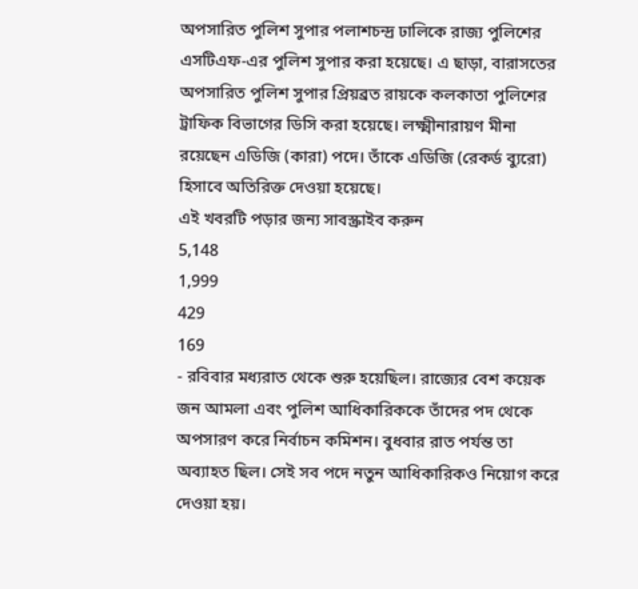অপসারিত পুলিশ সুপার পলাশচন্দ্র ঢালিকে রাজ্য পুলিশের এসটিএফ-এর পুলিশ সুপার করা হয়েছে। এ ছাড়া, বারাসতের অপসারিত পুলিশ সুপার প্রিয়ব্রত রায়কে কলকাতা পুলিশের ট্রাফিক বিভাগের ডিসি করা হয়েছে। লক্ষ্মীনারায়ণ মীনা রয়েছেন এডিজি (কারা) পদে। তাঁকে এডিজি (রেকর্ড ব্যুরো) হিসাবে অতিরিক্ত দেওয়া হয়েছে।
এই খবরটি পড়ার জন্য সাবস্ক্রাইব করুন
5,148
1,999
429
169
- রবিবার মধ্যরাত থেকে শুরু হয়েছিল। রাজ্যের বেশ কয়েক জন আমলা এবং পুলিশ আধিকারিককে তাঁদের পদ থেকে অপসারণ করে নির্বাচন কমিশন। বুধবার রাত পর্যন্ত তা অব্যাহত ছিল। সেই সব পদে নতুন আধিকারিকও নিয়োগ করে দেওয়া হয়।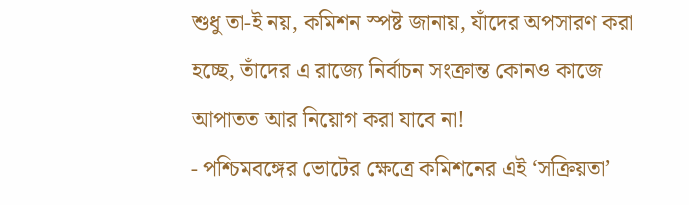শুধু তা-ই নয়, কমিশন স্পষ্ট জানায়, যাঁদের অপসারণ করা হচ্ছে, তাঁদের এ রাজ্যে নির্বাচন সংক্রান্ত কোনও কাজে আপাতত আর নিয়োগ করা যাবে না!
- পশ্চিমবঙ্গের ভোটের ক্ষেত্রে কমিশনের এই ‘সক্রিয়তা’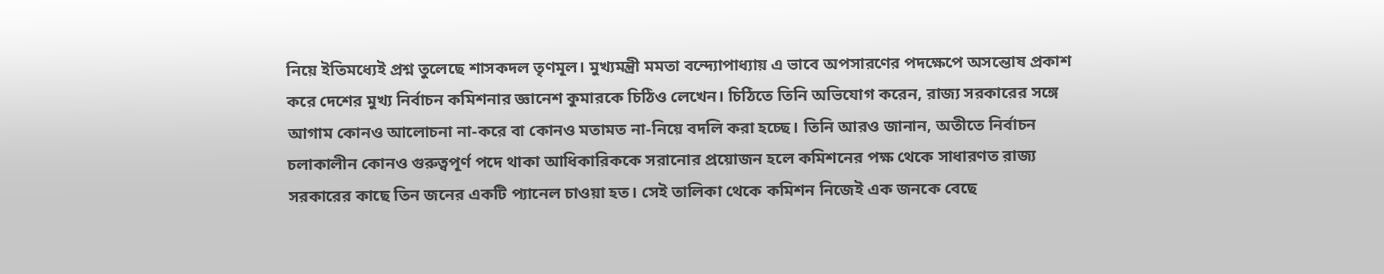নিয়ে ইতিমধ্যেই প্রশ্ন তুলেছে শাসকদল তৃণমূল। মুখ্যমন্ত্রী মমতা বন্দ্যোপাধ্যায় এ ভাবে অপসারণের পদক্ষেপে অসন্তোষ প্রকাশ করে দেশের মুখ্য নির্বাচন কমিশনার জ্ঞানেশ কুমারকে চিঠিও লেখেন। চিঠিতে তিনি অভিযোগ করেন, রাজ্য সরকারের সঙ্গে আগাম কোনও আলোচনা না-করে বা কোনও মতামত না-নিয়ে বদলি করা হচ্ছে। তিনি আরও জানান, অতীতে নির্বাচন চলাকালীন কোনও গুরুত্বপূর্ণ পদে থাকা আধিকারিককে সরানোর প্রয়োজন হলে কমিশনের পক্ষ থেকে সাধারণত রাজ্য সরকারের কাছে তিন জনের একটি প্যানেল চাওয়া হত। সেই তালিকা থেকে কমিশন নিজেই এক জনকে বেছে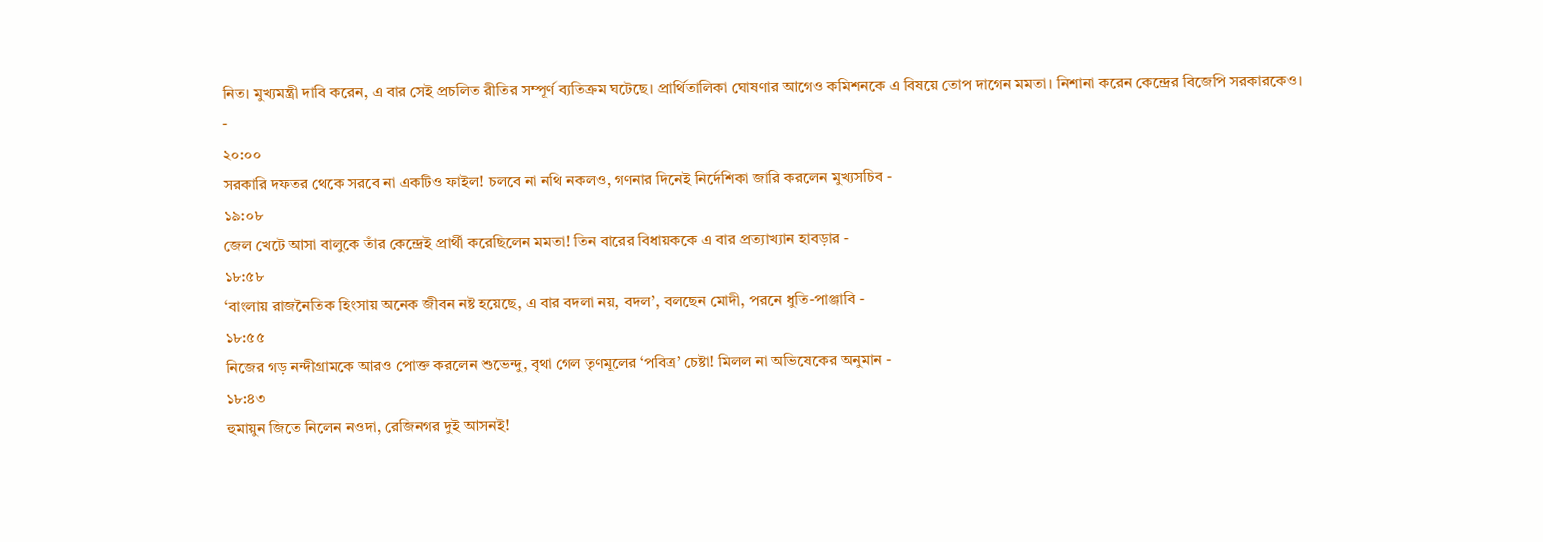নিত। মুখ্যমন্ত্রী দাবি করেন, এ বার সেই প্রচলিত রীতির সম্পূর্ণ ব্যতিক্রম ঘটেছে। প্রার্থিতালিকা ঘোষণার আগেও কমিশনকে এ বিষয়ে তোপ দাগেন মমতা। নিশানা করেন কেন্দ্রের বিজেপি সরকারকেও।
-
২০:০০
সরকারি দফতর থেকে সরবে না একটিও ফাইল! চলবে না নথি নকলও, গণনার দিনেই নির্দেশিকা জারি করলেন মুখ্যসচিব -
১৯:০৮
জেল খেটে আসা বালুকে তাঁর কেন্দ্রেই প্রার্থী করেছিলেন মমতা! তিন বারের বিধায়ককে এ বার প্রত্যাখ্যান হাবড়ার -
১৮:৫৮
‘বাংলায় রাজনৈতিক হিংসায় অনেক জীবন নষ্ট হয়েছে, এ বার বদলা নয়, বদল’, বলছেন মোদী, পরনে ধুতি-পাঞ্জাবি -
১৮:৫৫
নিজের গড় নন্দীগ্রামকে আরও পোক্ত করলেন শুভেন্দু, বৃথা গেল তৃণমূলের ‘পবিত্র’ চেষ্টা! মিলল না অভিষেকের অনুমান -
১৮:৪৩
হুমায়ুন জিতে নিলেন নওদা, রেজিনগর দুই আসনই!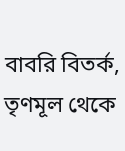বাবরি বিতর্ক, তৃণমূল থেকে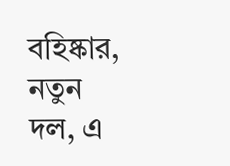বহিষ্কার, নতুন দল, এ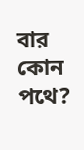বার কোন পথে?